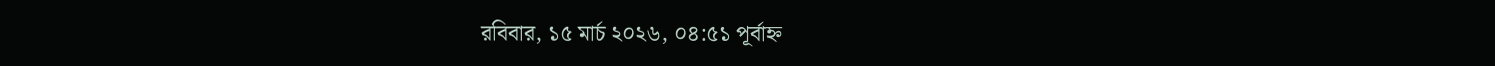রবিবার, ১৫ মার্চ ২০২৬, ০৪:৫১ পূর্বাহ্ন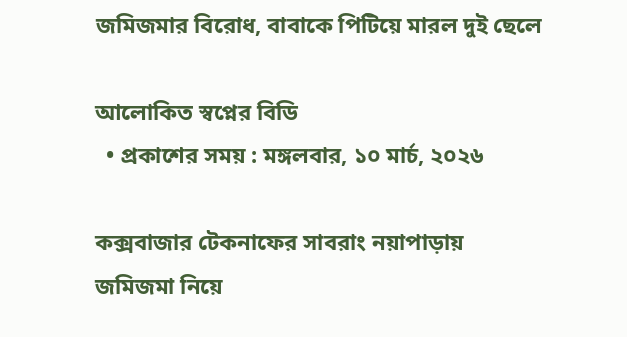জমিজমার বিরোধ, বাবাকে পিটিয়ে মারল দুই ছেলে

আলোকিত স্বপ্নের বিডি
  • প্রকাশের সময় : মঙ্গলবার, ১০ মার্চ, ২০২৬

কক্সবাজার টেকনাফের সাবরাং নয়াপাড়ায় জমিজমা নিয়ে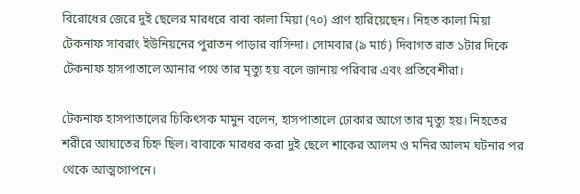বিরোধের জেরে দুই ছেলের মারধরে বাবা কালা মিয়া (৭০) প্রাণ হারিয়েছেন। নিহত কালা মিয়া টেকনাফ সাবরাং ইউনিয়নের পুরাতন পাড়ার বাসিন্দা। সোমবার (৯ মার্চ) দিবাগত রাত ১টার দিকে টেকনাফ হাসপাতালে আনার পথে তার মৃত্যু হয় বলে জানায় পরিবার এবং প্রতিবেশীরা।

টেকনাফ হাসপাতালের চিকিৎসক মামুন বলেন, হাসপাতালে ঢোকার আগে তার মৃত্যু হয়। নিহতের শরীরে আঘাতের চিহ্ন ছিল। বাবাকে মারধর করা দুই ছেলে শাকের আলম ও মনির আলম ঘটনার পর থেকে আত্মগোপনে।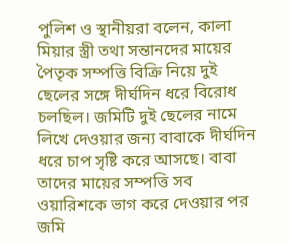পুলিশ ও স্থানীয়রা বলেন, কালা মিয়ার স্ত্রী তথা সন্তানদের মায়ের পৈতৃক সম্পত্তি বিক্রি নিয়ে দুই ছেলের সঙ্গে দীর্ঘদিন ধরে বিরোধ চলছিল। জমিটি দুই ছেলের নামে লিখে দেওয়ার জন্য বাবাকে দীর্ঘদিন ধরে চাপ সৃষ্টি করে আসছে। বাবা তাদের মায়ের সম্পত্তি সব ওয়ারিশকে ভাগ করে দেওয়ার পর জমি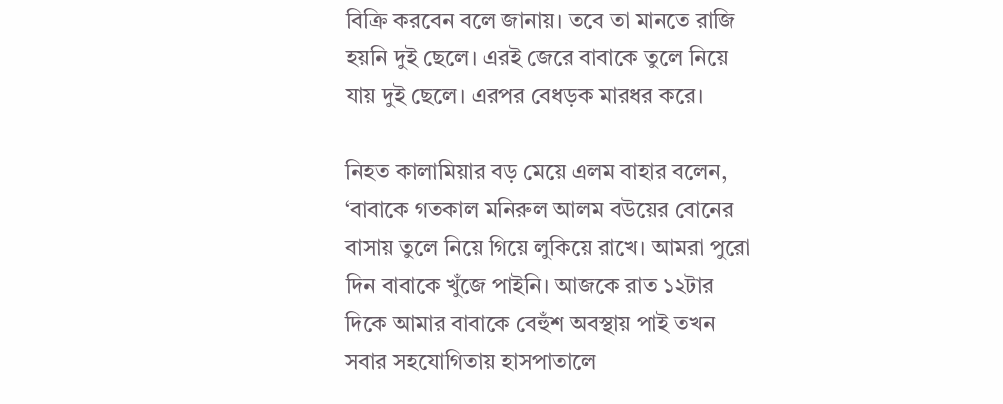বিক্রি করবেন বলে জানায়। তবে তা মানতে রাজি হয়নি দুই ছেলে। এরই জেরে বাবাকে তুলে নিয়ে যায় দুই ছেলে। এরপর বেধড়ক মারধর করে।

নিহত কালামিয়ার বড় মেয়ে এলম বাহার বলেন, ‘বাবাকে গতকাল মনিরুল আলম বউয়ের বোনের বাসায় তুলে নিয়ে গিয়ে লুকিয়ে রাখে। আমরা পুরো দিন বাবাকে খুঁজে পাইনি। আজকে রাত ১২টার দিকে আমার বাবাকে বেহুঁশ অবস্থায় পাই তখন সবার সহযোগিতায় হাসপাতালে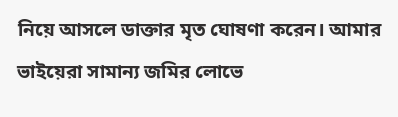নিয়ে আসলে ডাক্তার মৃত ঘোষণা করেন। আমার ভাইয়েরা সামান্য জমির লোভে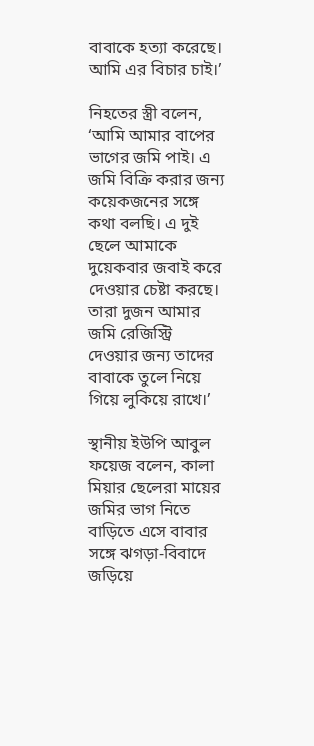বাবাকে হত্যা করেছে। আমি এর বিচার চাই।’

নিহতের স্ত্রী বলেন, ‘আমি আমার বাপের ভাগের জমি পাই। এ জমি বিক্রি করার জন্য কয়েকজনের সঙ্গে কথা বলছি। এ দুই ছেলে আমাকে দুয়েকবার জবাই করে দেওয়ার চেষ্টা করছে। তারা দুজন আমার জমি রেজিস্ট্রি দেওয়ার জন্য তাদের বাবাকে তুলে নিয়ে গিয়ে লুকিয়ে রাখে।’

স্থানীয় ইউপি আবুল ফয়েজ বলেন, কালা মিয়ার ছেলেরা মায়ের জমির ভাগ নিতে বাড়িতে এসে বাবার সঙ্গে ঝগড়া-বিবাদে জড়িয়ে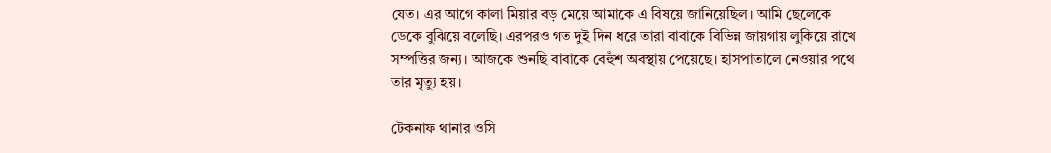যেত। এর আগে কালা মিয়ার বড় মেয়ে আমাকে এ বিষয়ে জানিয়েছিল। আমি ছেলেকে ডেকে বুঝিয়ে বলেছি। এরপরও গত দুই দিন ধরে তারা বাবাকে বিভিন্ন জায়গায় লুকিয়ে রাখে সম্পত্তির জন্য। আজকে শুনছি বাবাকে বেহুঁশ অবস্থায় পেয়েছে। হাসপাতালে নেওয়ার পথে তার মৃত্যু হয়।

টেকনাফ থানার ওসি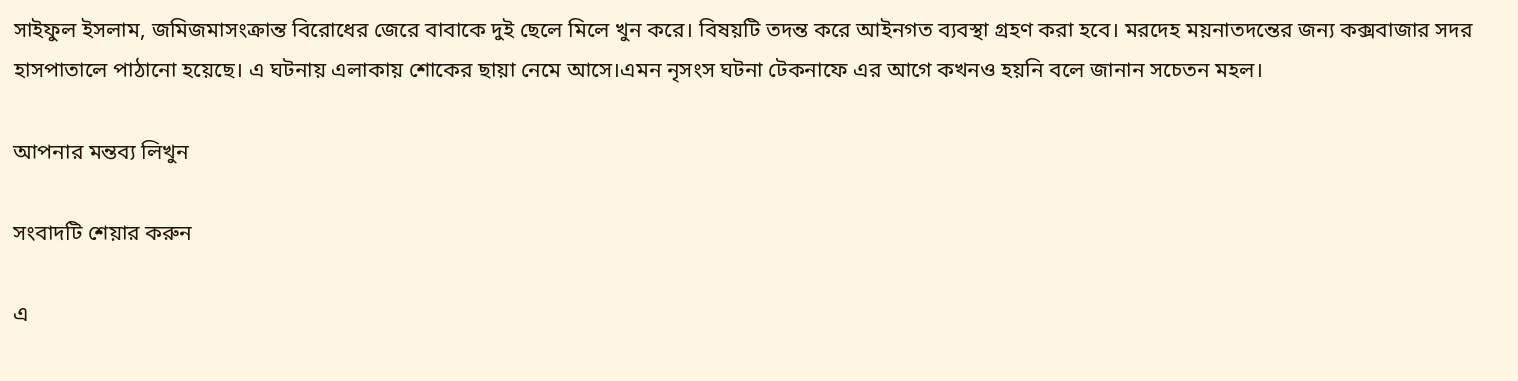সাইফুল ইসলাম, জমিজমাসংক্রান্ত বিরোধের জেরে বাবাকে দুই ছেলে মিলে খুন করে। বিষয়টি তদন্ত করে আইনগত ব্যবস্থা গ্রহণ করা হবে। মরদেহ ময়নাতদন্তের জন্য কক্সবাজার সদর হাসপাতালে পাঠানো হয়েছে। এ ঘটনায় এলাকায় শোকের ছায়া নেমে আসে।এমন নৃসংস ঘটনা টেকনাফে এর আগে কখনও হয়নি বলে জানান সচেতন মহল।

আপনার মন্তব্য লিখুন

সংবাদটি শেয়ার করুন

এ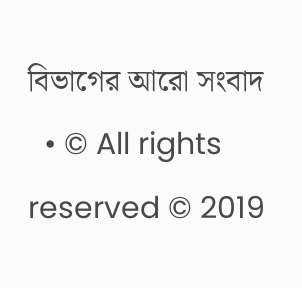বিভাগের আরো সংবাদ
  • © All rights reserved © 2019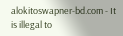alokitoswapner-bd.com - It is illegal to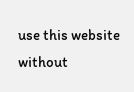use this website without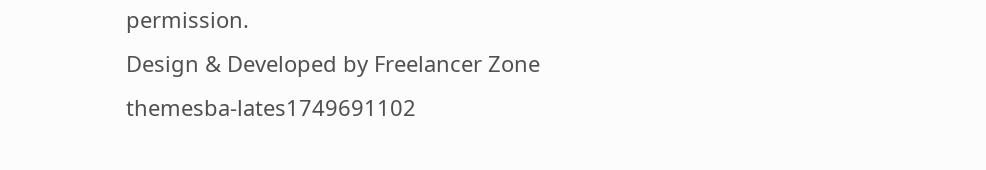permission.
Design & Developed by Freelancer Zone
themesba-lates1749691102